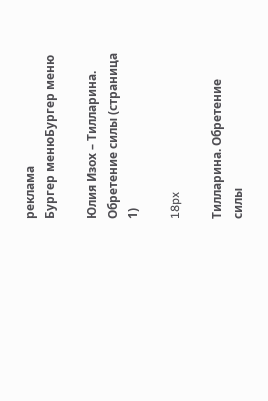реклама
Бургер менюБургер меню

Юлия Изох – Тилларина. Обретение силы (страница 1)

18px

Тилларина. Обретение силы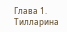Глава 1. Тилларина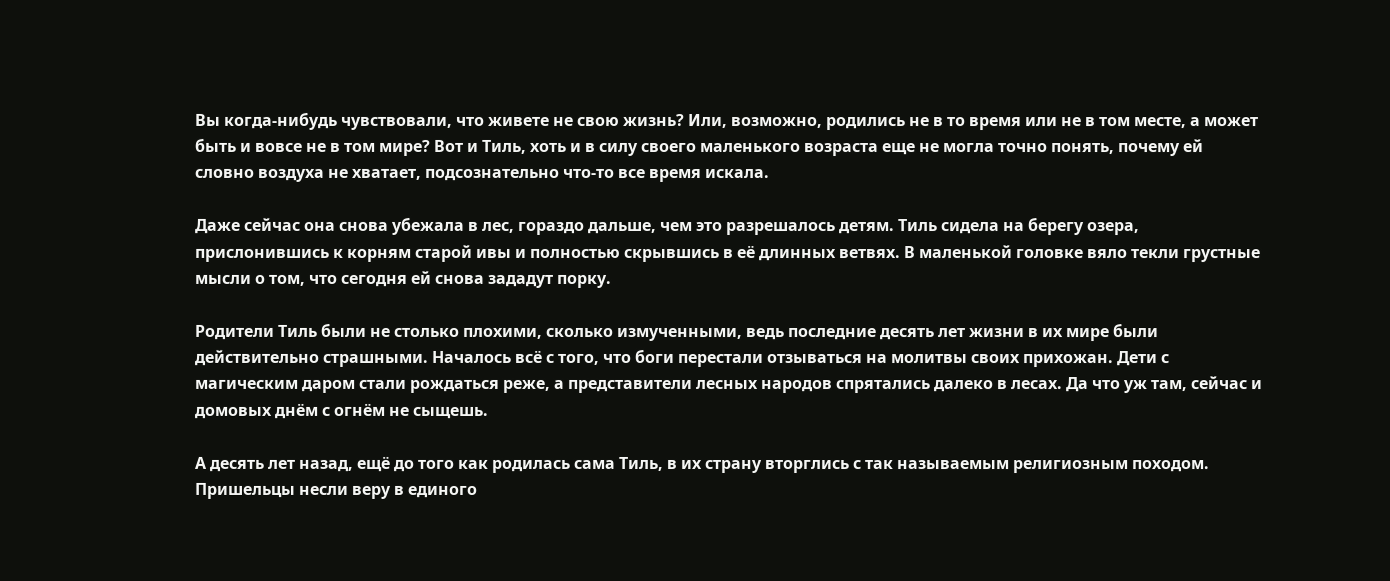Вы когда-нибудь чувствовали, что живете не свою жизнь? Или, возможно, родились не в то время или не в том месте, а может быть и вовсе не в том мире? Вот и Тиль, хоть и в силу своего маленького возраста еще не могла точно понять, почему ей словно воздуха не хватает, подсознательно что-то все время искала.

Даже сейчас она снова убежала в лес, гораздо дальше, чем это разрешалось детям. Тиль сидела на берегу озера, прислонившись к корням старой ивы и полностью скрывшись в её длинных ветвях. В маленькой головке вяло текли грустные мысли о том, что сегодня ей снова зададут порку.

Родители Тиль были не столько плохими, сколько измученными, ведь последние десять лет жизни в их мире были действительно страшными. Началось всё с того, что боги перестали отзываться на молитвы своих прихожан. Дети с магическим даром стали рождаться реже, а представители лесных народов спрятались далеко в лесах. Да что уж там, сейчас и домовых днём с огнём не сыщешь.

А десять лет назад, ещё до того как родилась сама Тиль, в их страну вторглись с так называемым религиозным походом. Пришельцы несли веру в единого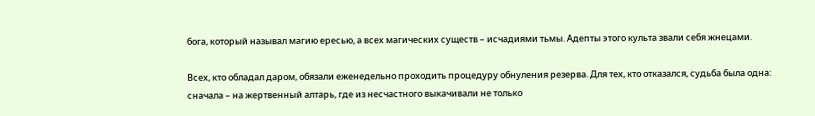бога, который называл магию ересью, а всех магических существ – исчадиями тьмы. Адепты этого культа звали себя жнецами.

Всех, кто обладал даром, обязали еженедельно проходить процедуру обнуления резерва. Для тех, кто отказался, судьба была одна: сначала – на жертвенный алтарь, где из несчастного выкачивали не только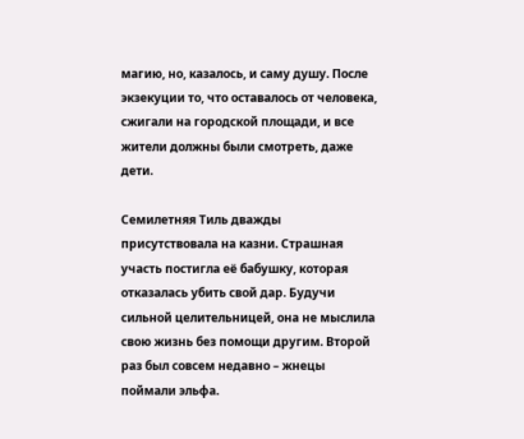магию, но, казалось, и саму душу. После экзекуции то, что оставалось от человека, сжигали на городской площади, и все жители должны были смотреть, даже дети.

Семилетняя Тиль дважды присутствовала на казни. Страшная участь постигла её бабушку, которая отказалась убить свой дар. Будучи сильной целительницей, она не мыслила свою жизнь без помощи другим. Второй раз был совсем недавно – жнецы поймали эльфа.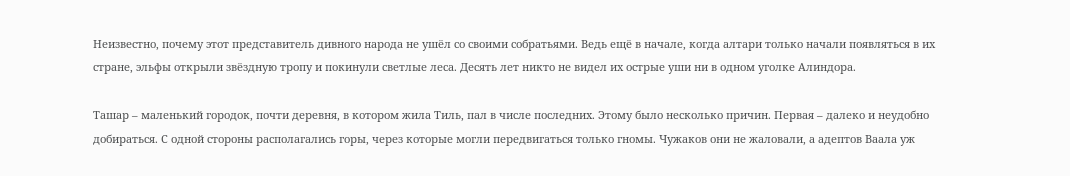Неизвестно, почему этот представитель дивного народа не ушёл со своими собратьями. Ведь ещё в начале, когда алтари только начали появляться в их стране, эльфы открыли звёздную тропу и покинули светлые леса. Десять лет никто не видел их острые уши ни в одном уголке Алиндора.

Ташар – маленький городок, почти деревня, в котором жила Тиль, пал в числе последних. Этому было несколько причин. Первая – далеко и неудобно добираться. С одной стороны располагались горы, через которые могли передвигаться только гномы. Чужаков они не жаловали, а адептов Ваала уж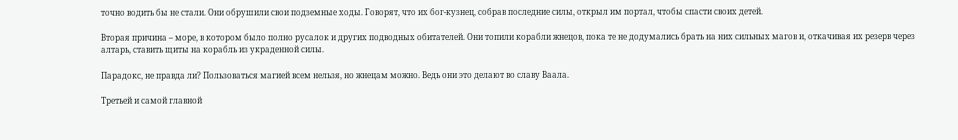точно водить бы не стали. Они обрушили свои подземные ходы. Говорят, что их бог-кузнец, собрав последние силы, открыл им портал, чтобы спасти своих детей.

Вторая причина – море, в котором было полно русалок и других подводных обитателей. Они топили корабли жнецов, пока те не додумались брать на них сильных магов и, откачивая их резерв через алтарь, ставить щиты на корабль из украденной силы.

Парадокс, не правда ли? Пользоваться магией всем нельзя, но жнецам можно. Ведь они это делают во славу Ваала.

Третьей и самой главной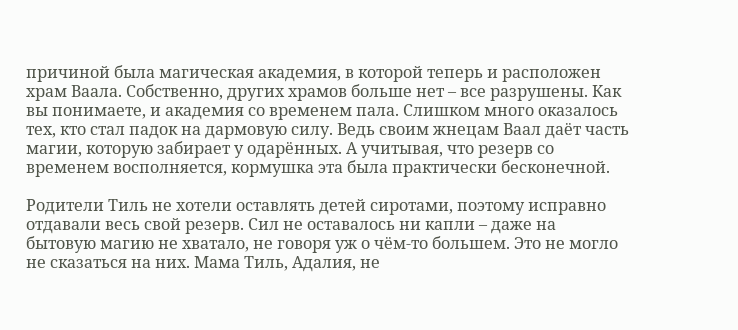причиной была магическая академия, в которой теперь и расположен храм Ваала. Собственно, других храмов больше нет – все разрушены. Как вы понимаете, и академия со временем пала. Слишком много оказалось тех, кто стал падок на дармовую силу. Ведь своим жнецам Ваал даёт часть магии, которую забирает у одарённых. А учитывая, что резерв со временем восполняется, кормушка эта была практически бесконечной.

Родители Тиль не хотели оставлять детей сиротами, поэтому исправно отдавали весь свой резерв. Сил не оставалось ни капли – даже на бытовую магию не хватало, не говоря уж о чём-то большем. Это не могло не сказаться на них. Мама Тиль, Адалия, не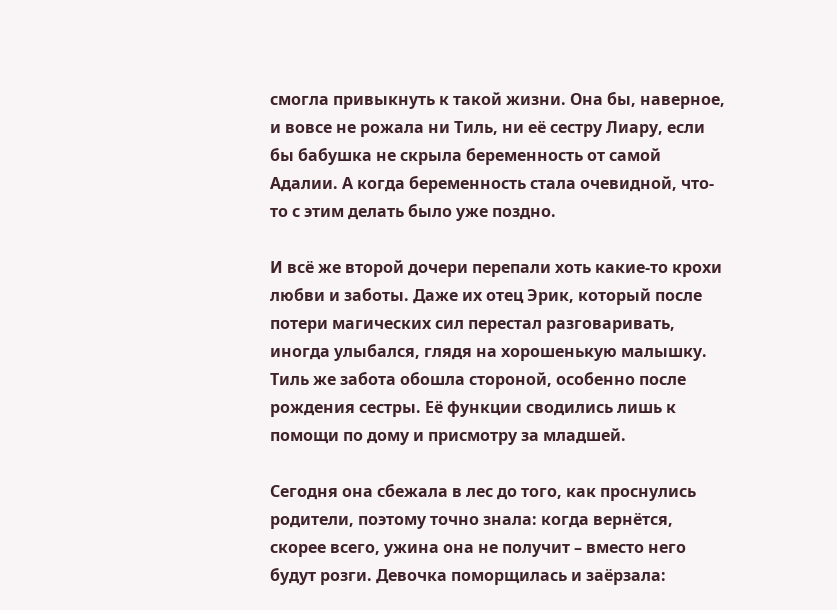смогла привыкнуть к такой жизни. Она бы, наверное, и вовсе не рожала ни Тиль, ни её сестру Лиару, если бы бабушка не скрыла беременность от самой Адалии. А когда беременность стала очевидной, что-то с этим делать было уже поздно.

И всё же второй дочери перепали хоть какие-то крохи любви и заботы. Даже их отец Эрик, который после потери магических сил перестал разговаривать, иногда улыбался, глядя на хорошенькую малышку. Тиль же забота обошла стороной, особенно после рождения сестры. Её функции сводились лишь к помощи по дому и присмотру за младшей.

Сегодня она сбежала в лес до того, как проснулись родители, поэтому точно знала: когда вернётся, скорее всего, ужина она не получит – вместо него будут розги. Девочка поморщилась и заёрзала: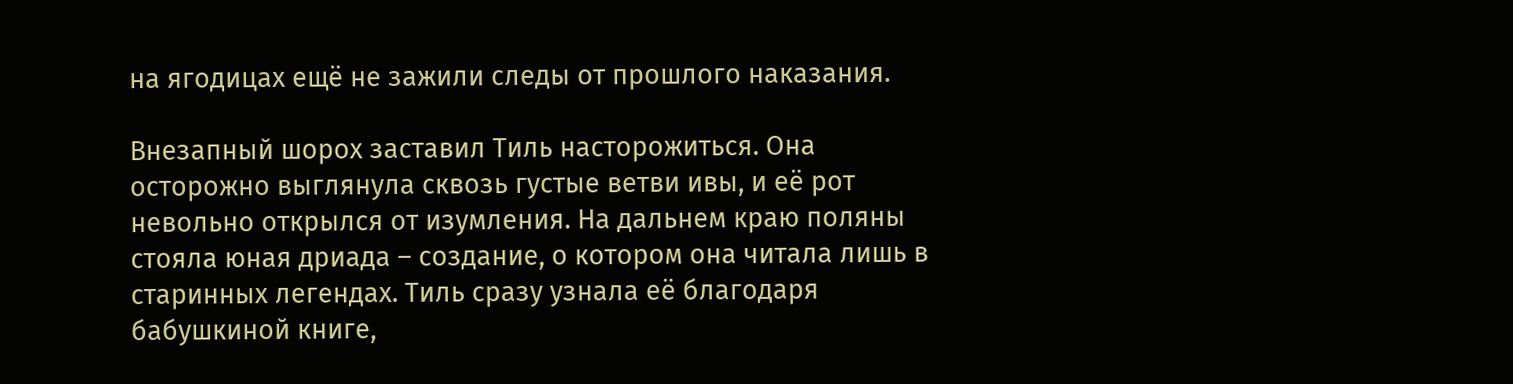на ягодицах ещё не зажили следы от прошлого наказания.

Внезапный шорох заставил Тиль насторожиться. Она осторожно выглянула сквозь густые ветви ивы, и её рот невольно открылся от изумления. На дальнем краю поляны стояла юная дриада – создание, о котором она читала лишь в старинных легендах. Тиль сразу узнала её благодаря бабушкиной книге,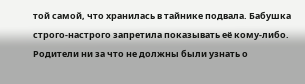той самой, что хранилась в тайнике подвала. Бабушка строго-настрого запретила показывать её кому-либо. Родители ни за что не должны были узнать о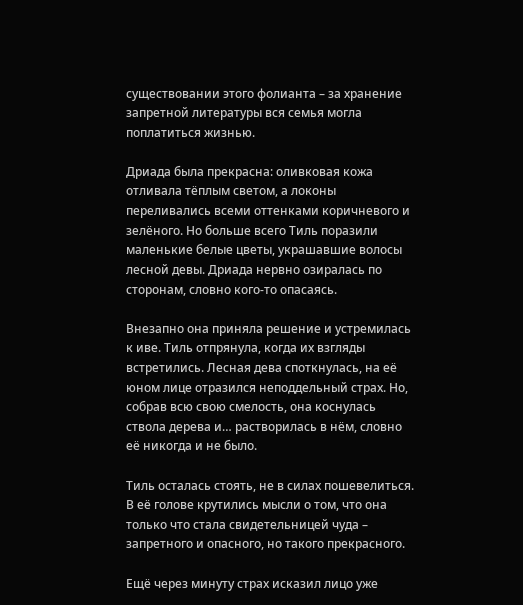существовании этого фолианта – за хранение запретной литературы вся семья могла поплатиться жизнью.

Дриада была прекрасна: оливковая кожа отливала тёплым светом, а локоны переливались всеми оттенками коричневого и зелёного. Но больше всего Тиль поразили маленькие белые цветы, украшавшие волосы лесной девы. Дриада нервно озиралась по сторонам, словно кого-то опасаясь.

Внезапно она приняла решение и устремилась к иве. Тиль отпрянула, когда их взгляды встретились. Лесная дева споткнулась, на её юном лице отразился неподдельный страх. Но, собрав всю свою смелость, она коснулась ствола дерева и… растворилась в нём, словно её никогда и не было.

Тиль осталась стоять, не в силах пошевелиться. В её голове крутились мысли о том, что она только что стала свидетельницей чуда – запретного и опасного, но такого прекрасного.

Ещё через минуту страх исказил лицо уже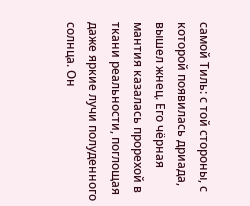самой Тиль: с той стороны, с которой появилась дриада, вышел жнец. Его чёрная мантия казалась прорехой в ткани реальности, поглощая даже яркие лучи полуденного солнца. Он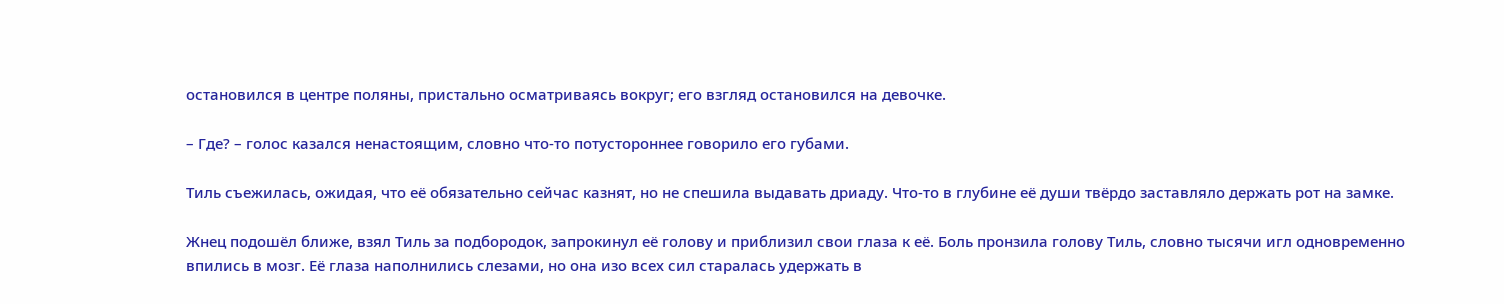остановился в центре поляны, пристально осматриваясь вокруг; его взгляд остановился на девочке.

– Где? – голос казался ненастоящим, словно что-то потустороннее говорило его губами.

Тиль съежилась, ожидая, что её обязательно сейчас казнят, но не спешила выдавать дриаду. Что-то в глубине её души твёрдо заставляло держать рот на замке.

Жнец подошёл ближе, взял Тиль за подбородок, запрокинул её голову и приблизил свои глаза к её. Боль пронзила голову Тиль, словно тысячи игл одновременно впились в мозг. Её глаза наполнились слезами, но она изо всех сил старалась удержать в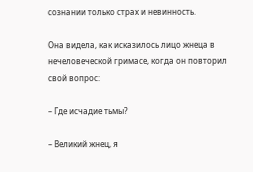сознании только страх и невинность.

Она видела, как исказилось лицо жнеца в нечеловеческой гримасе, когда он повторил свой вопрос:

– Где исчадие тьмы?

– Великий жнец, я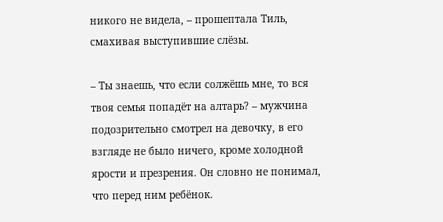никого не видела, – прошептала Тиль, смахивая выступившие слёзы.

– Ты знаешь, что если солжёшь мне, то вся твоя семья попадёт на алтарь? – мужчина подозрительно смотрел на девочку, в его взгляде не было ничего, кроме холодной ярости и презрения. Он словно не понимал, что перед ним ребёнок.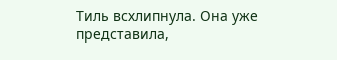Тиль всхлипнула. Она уже представила,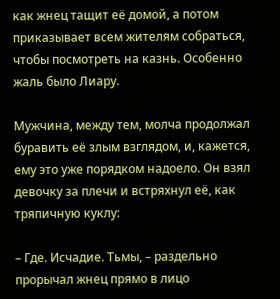как жнец тащит её домой, а потом приказывает всем жителям собраться, чтобы посмотреть на казнь. Особенно жаль было Лиару.

Мужчина, между тем, молча продолжал буравить её злым взглядом, и, кажется, ему это уже порядком надоело. Он взял девочку за плечи и встряхнул её, как тряпичную куклу:

– Где. Исчадие. Тьмы, – раздельно прорычал жнец прямо в лицо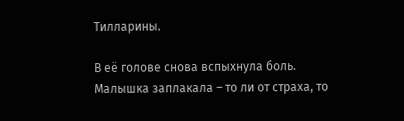Тилларины.

В её голове снова вспыхнула боль. Малышка заплакала – то ли от страха, то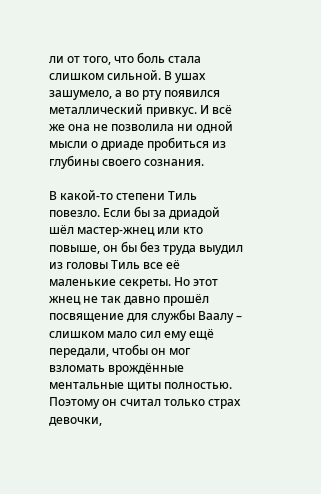ли от того, что боль стала слишком сильной. В ушах зашумело, а во рту появился металлический привкус. И всё же она не позволила ни одной мысли о дриаде пробиться из глубины своего сознания.

В какой-то степени Тиль повезло. Если бы за дриадой шёл мастер-жнец или кто повыше, он бы без труда выудил из головы Тиль все её маленькие секреты. Но этот жнец не так давно прошёл посвящение для службы Ваалу – слишком мало сил ему ещё передали, чтобы он мог взломать врождённые ментальные щиты полностью. Поэтому он считал только страх девочки,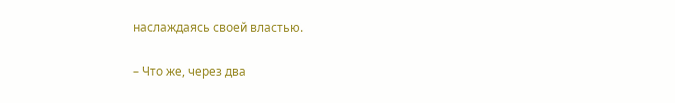наслаждаясь своей властью.

– Что же, через два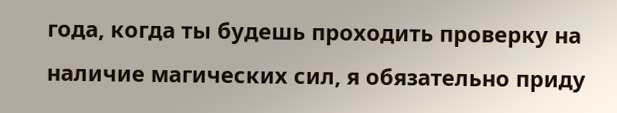года, когда ты будешь проходить проверку на наличие магических сил, я обязательно приду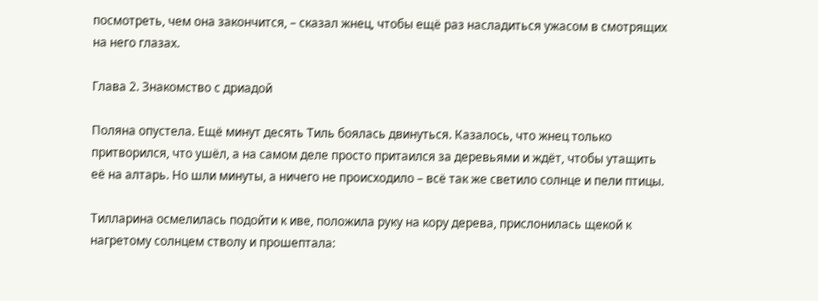посмотреть, чем она закончится, – сказал жнец, чтобы ещё раз насладиться ужасом в смотрящих на него глазах.

Глава 2. Знакомство с дриадой

Поляна опустела. Ещё минут десять Тиль боялась двинуться. Казалось, что жнец только притворился, что ушёл, а на самом деле просто притаился за деревьями и ждёт, чтобы утащить её на алтарь. Но шли минуты, а ничего не происходило – всё так же светило солнце и пели птицы.

Тилларина осмелилась подойти к иве, положила руку на кору дерева, прислонилась щекой к нагретому солнцем стволу и прошептала: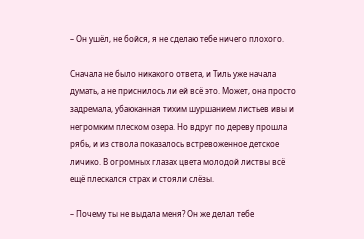– Он ушёл, не бойся, я не сделаю тебе ничего плохого.

Сначала не было никакого ответа, и Тиль уже начала думать, а не приснилось ли ей всё это. Может, она просто задремала, убаюканная тихим шуршанием листьев ивы и негромким плеском озера. Но вдруг по дереву прошла рябь, и из ствола показалось встревоженное детское личико. В огромных глазах цвета молодой листвы всё ещё плескался страх и стояли слёзы.

– Почему ты не выдала меня? Он же делал тебе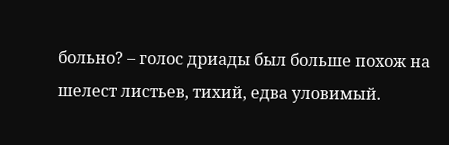больно? – голос дриады был больше похож на шелест листьев, тихий, едва уловимый.